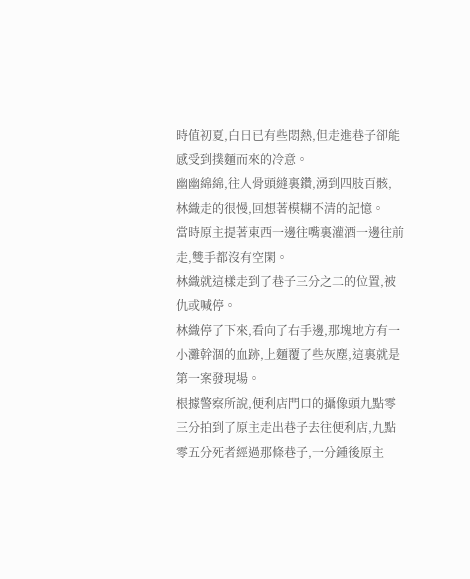時值初夏,白日已有些悶熱,但走進巷子卻能感受到撲麵而來的冷意。
幽幽綿綿,往人骨頭縫裏鑽,湧到四肢百骸,
林織走的很慢,回想著模糊不清的記憶。
當時原主提著東西一邊往嘴裏灌酒一邊往前走,雙手都沒有空閑。
林織就這樣走到了巷子三分之二的位置,被仇或喊停。
林織停了下來,看向了右手邊,那塊地方有一小灘幹涸的血跡,上麵覆了些灰塵,這裏就是第一案發現場。
根據警察所說,便利店門口的攝像頭九點零三分拍到了原主走出巷子去往便利店,九點零五分死者經過那條巷子,一分鍾後原主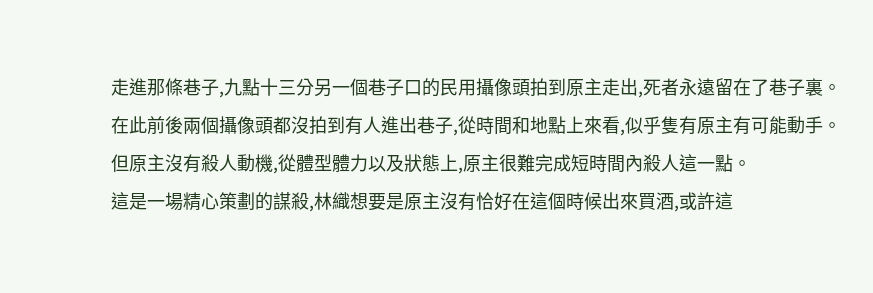走進那條巷子,九點十三分另一個巷子口的民用攝像頭拍到原主走出,死者永遠留在了巷子裏。
在此前後兩個攝像頭都沒拍到有人進出巷子,從時間和地點上來看,似乎隻有原主有可能動手。
但原主沒有殺人動機,從體型體力以及狀態上,原主很難完成短時間內殺人這一點。
這是一場精心策劃的謀殺,林織想要是原主沒有恰好在這個時候出來買酒,或許這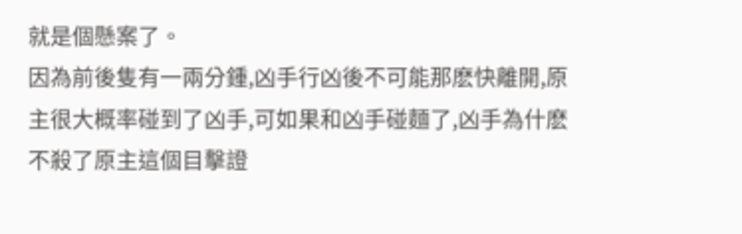就是個懸案了。
因為前後隻有一兩分鍾,凶手行凶後不可能那麽快離開,原主很大概率碰到了凶手,可如果和凶手碰麵了,凶手為什麽不殺了原主這個目擊證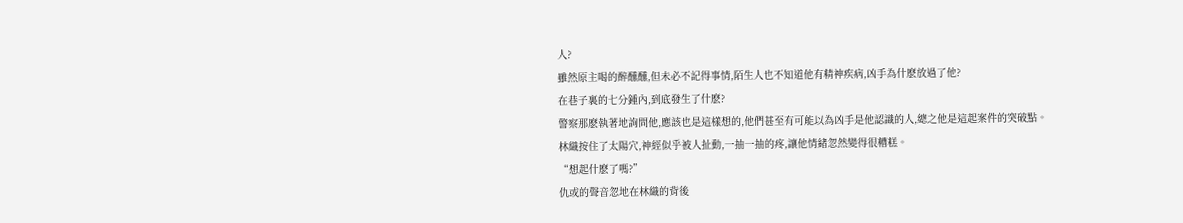人?
雖然原主喝的醉醺醺,但未必不記得事情,陌生人也不知道他有精神疾病,凶手為什麽放過了他?
在巷子裏的七分鍾內,到底發生了什麽?
警察那麽執著地詢問他,應該也是這樣想的,他們甚至有可能以為凶手是他認識的人,總之他是這起案件的突破點。
林織按住了太陽穴,神經似乎被人扯動,一抽一抽的疼,讓他情緒忽然變得很糟糕。
“想起什麽了嗎?”
仇或的聲音忽地在林織的背後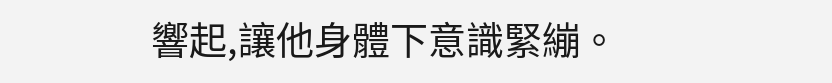響起,讓他身體下意識緊繃。